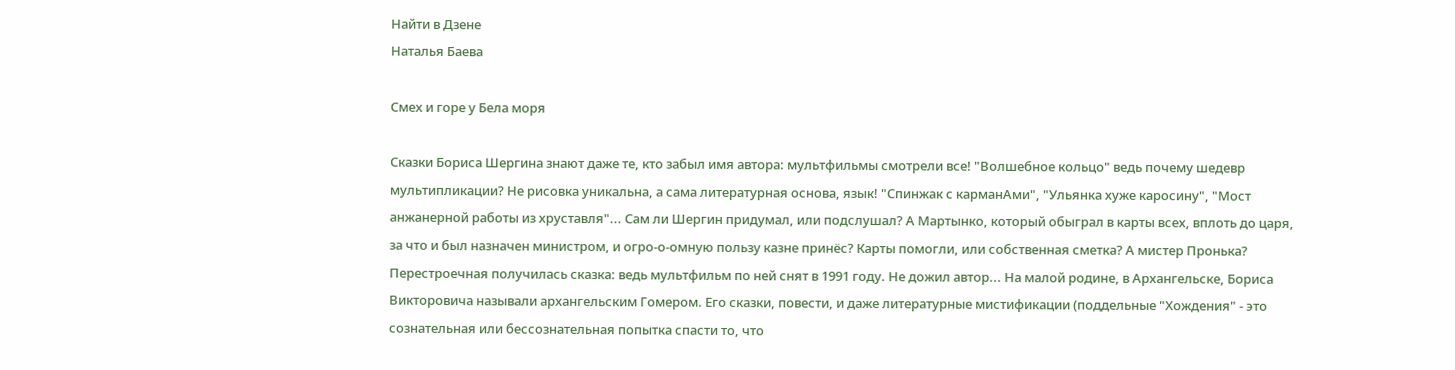Найти в Дзене
Наталья Баева

Смех и горе у Бела моря

Сказки Бориса Шергина знают даже те, кто забыл имя автора: мультфильмы смотрели все! "Волшебное кольцо" ведь почему шедевр мультипликации? Не рисовка уникальна, а сама литературная основа, язык! "Спинжак с карманАми", "Ульянка хуже каросину", "Мост анжанерной работы из хруставля"... Сам ли Шергин придумал, или подслушал? А Мартынко, который обыграл в карты всех, вплоть до царя, за что и был назначен министром, и огро-о-омную пользу казне принёс? Карты помогли, или собственная сметка? А мистер Пронька? Перестроечная получилась сказка: ведь мультфильм по ней снят в 1991 году. Не дожил автор... На малой родине, в Архангельске, Бориса Викторовича называли архангельским Гомером. Его сказки, повести, и даже литературные мистификации (поддельные "Хождения" - это сознательная или бессознательная попытка спасти то, что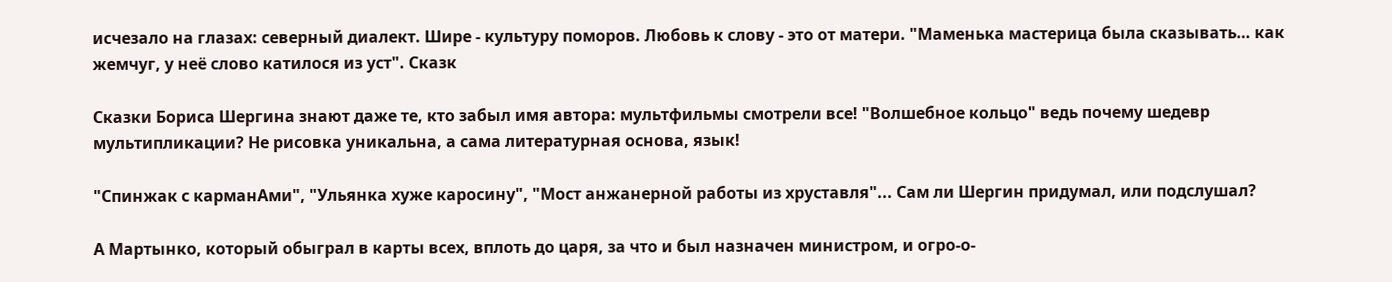исчезало на глазах: северный диалект. Шире - культуру поморов. Любовь к слову - это от матери. "Маменька мастерица была сказывать… как жемчуг, у неё слово катилося из уст". Сказк

Сказки Бориса Шергина знают даже те, кто забыл имя автора: мультфильмы смотрели все! "Волшебное кольцо" ведь почему шедевр мультипликации? Не рисовка уникальна, а сама литературная основа, язык!

"Спинжак с карманАми", "Ульянка хуже каросину", "Мост анжанерной работы из хруставля"... Сам ли Шергин придумал, или подслушал?

А Мартынко, который обыграл в карты всех, вплоть до царя, за что и был назначен министром, и огро-о-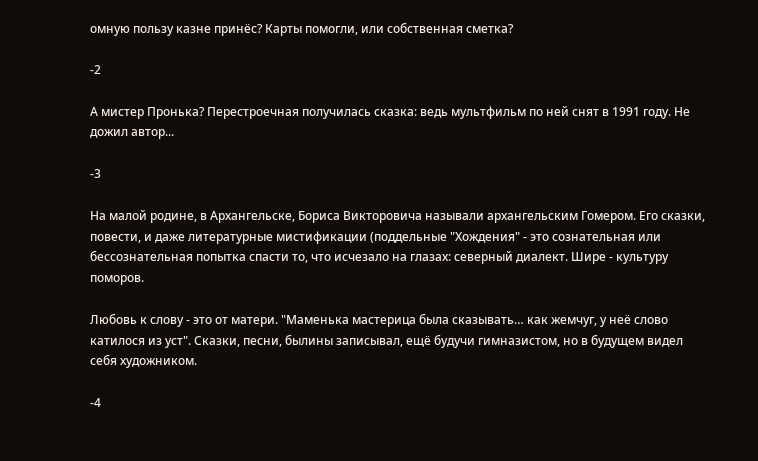омную пользу казне принёс? Карты помогли, или собственная сметка?

-2

А мистер Пронька? Перестроечная получилась сказка: ведь мультфильм по ней снят в 1991 году. Не дожил автор...

-3

На малой родине, в Архангельске, Бориса Викторовича называли архангельским Гомером. Его сказки, повести, и даже литературные мистификации (поддельные "Хождения" - это сознательная или бессознательная попытка спасти то, что исчезало на глазах: северный диалект. Шире - культуру поморов.

Любовь к слову - это от матери. "Маменька мастерица была сказывать… как жемчуг, у неё слово катилося из уст". Сказки, песни, былины записывал, ещё будучи гимназистом, но в будущем видел себя художником.

-4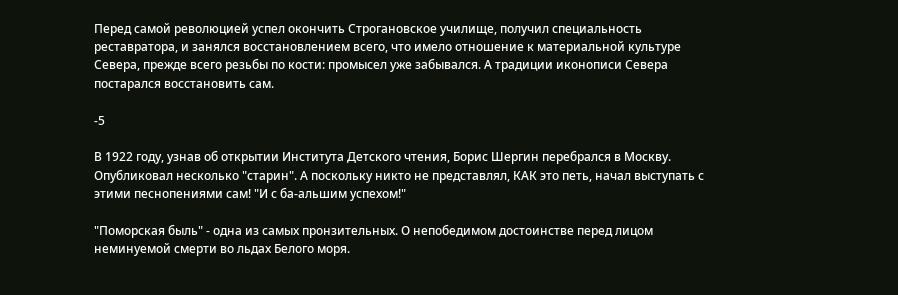Перед самой революцией успел окончить Строгановское училище, получил специальность реставратора, и занялся восстановлением всего, что имело отношение к материальной культуре Севера, прежде всего резьбы по кости: промысел уже забывался. А традиции иконописи Севера постарался восстановить сам.

-5

В 1922 году, узнав об открытии Института Детского чтения, Борис Шергин перебрался в Москву. Опубликовал несколько "старин". А поскольку никто не представлял, КАК это петь, начал выступать с этими песнопениями сам! "И с ба-альшим успехом!"

"Поморская быль" - одна из самых пронзительных. О непобедимом достоинстве перед лицом неминуемой смерти во льдах Белого моря.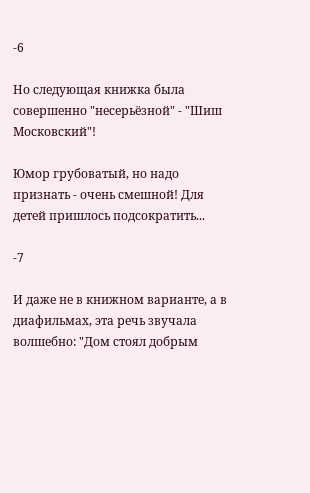-6

Но следующая книжка была совершенно "несерьёзной" - "Шиш Московский"!

Юмор грубоватый, но надо признать - очень смешной! Для детей пришлось подсократить...

-7

И даже не в книжном варианте, а в диафильмах, эта речь звучала волшебно: "Дом стоял добрым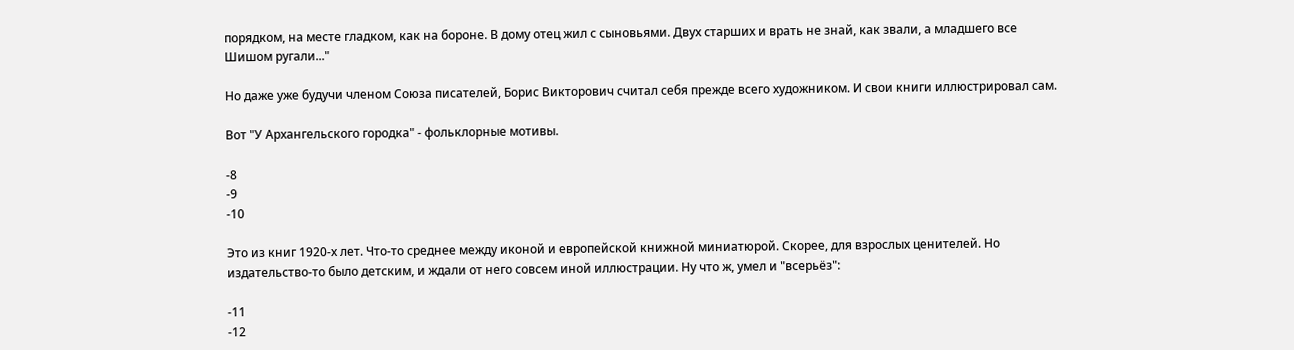порядком, на месте гладком, как на бороне. В дому отец жил с сыновьями. Двух старших и врать не знай, как звали, а младшего все Шишом ругали..."

Но даже уже будучи членом Союза писателей, Борис Викторович считал себя прежде всего художником. И свои книги иллюстрировал сам.

Вот "У Архангельского городка" - фольклорные мотивы.

-8
-9
-10

Это из книг 1920-х лет. Что-то среднее между иконой и европейской книжной миниатюрой. Скорее, для взрослых ценителей. Но издательство-то было детским, и ждали от него совсем иной иллюстрации. Ну что ж, умел и "всерьёз":

-11
-12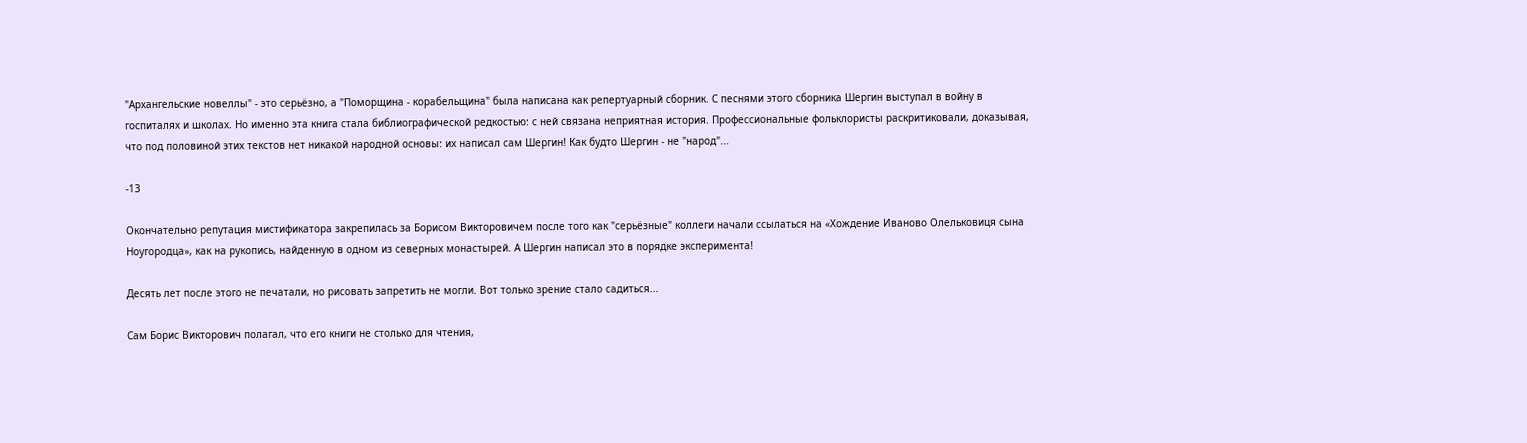"Архангельские новеллы" - это серьёзно, а "Поморщина - корабельщина" была написана как репертуарный сборник. С песнями этого сборника Шергин выступал в войну в госпиталях и школах. Но именно эта книга стала библиографической редкостью: с ней связана неприятная история. Профессиональные фольклористы раскритиковали, доказывая, что под половиной этих текстов нет никакой народной основы: их написал сам Шергин! Как будто Шергин - не "народ"...

-13

Окончательно репутация мистификатора закрепилась за Борисом Викторовичем после того как "серьёзные" коллеги начали ссылаться на «Хождение Иваново Олельковиця сына Ноугородца», как на рукопись, найденную в одном из северных монастырей. А Шергин написал это в порядке эксперимента!

Десять лет после этого не печатали, но рисовать запретить не могли. Вот только зрение стало садиться...

Сам Борис Викторович полагал, что его книги не столько для чтения,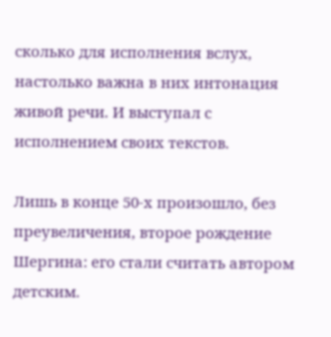сколько для исполнения вслух, настолько важна в них интонация живой речи. И выступал с исполнением своих текстов.

Лишь в конце 50-х произошло, без преувеличения, второе рождение Шергина: его стали считать автором детским.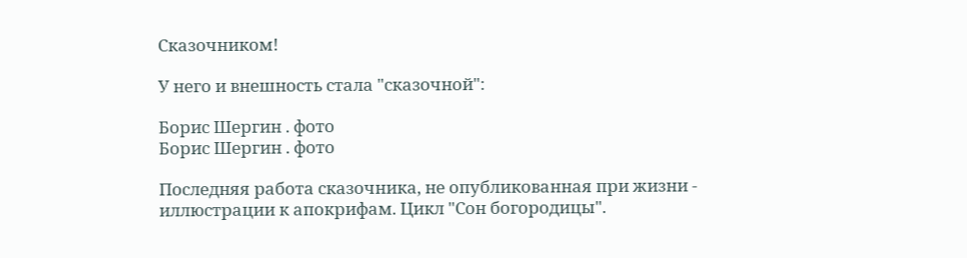Сказочником!

У него и внешность стала "сказочной":

Борис Шергин . фото
Борис Шергин . фото

Последняя работа сказочника, не опубликованная при жизни - иллюстрации к апокрифам. Цикл "Сон богородицы".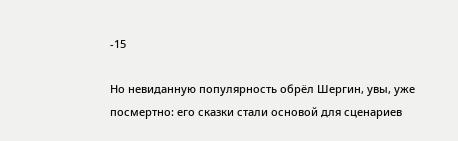-15

Но невиданную популярность обрёл Шергин, увы, уже посмертно: его сказки стали основой для сценариев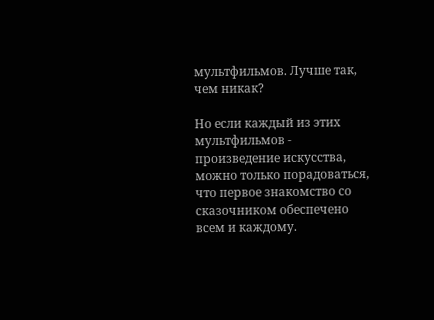мультфильмов. Лучше так, чем никак?

Но если каждый из этих мультфильмов - произведение искусства, можно только порадоваться, что первое знакомство со сказочником обеспечено всем и каждому.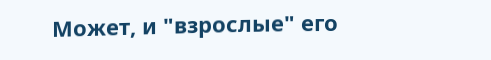Может, и "взрослые" его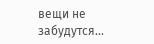вещи не забудутся...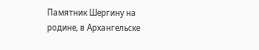Памятник Шергину на родине, в Архангельске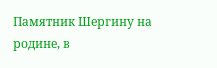Памятник Шергину на родине, в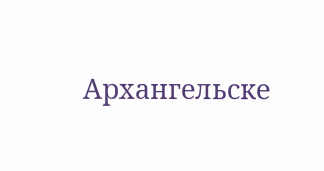Архангельске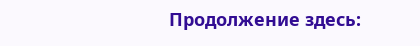Продолжение здесь: